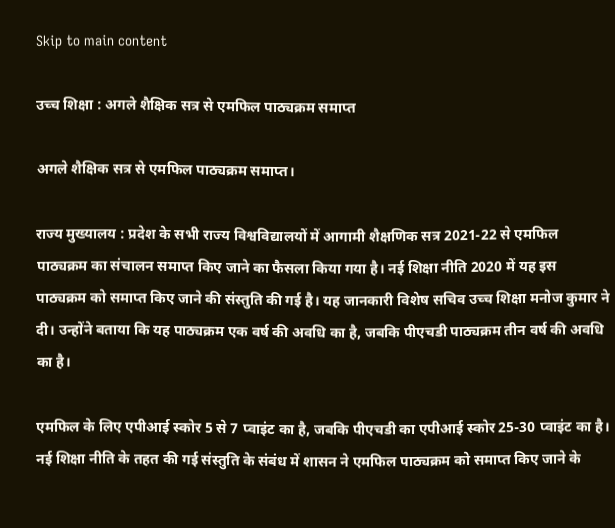Skip to main content

उच्च शिक्षा : अगले शैक्षिक सत्र से एमफिल पाठ्यक्रम समाप्त

अगले शैक्षिक सत्र से एमफिल पाठ्यक्रम समाप्त।

राज्य मुख्यालय : प्रदेश के सभी राज्य विश्वविद्यालयों में आगामी शैक्षणिक सत्र 2021-22 से एमफिल पाठ्यक्रम का संचालन समाप्त किए जाने का फैसला किया गया है। नई शिक्षा नीति 2020 में यह इस पाठ्यक्रम को समाप्त किए जाने की संस्तुति की गई है। ‌यह जानकारी विशेष सचिव उच्च शिक्षा मनोज कुमार ने दी। उन्होंने बताया कि यह पाठ्यक्रम एक वर्ष की अवधि का है, जबकि पीएचडी पाठ्यक्रम तीन वर्ष की अवधि का है।

एमफिल के लिए एपीआई स्कोर 5 से 7 प्वाइंट का है, जबकि पीएचडी का एपीआई स्कोर 25-30 प्वाइंट का है। नई शिक्षा नीति के तहत की गई संस्तुति के संबंध में शासन ने एमफिल पाठ्यक्रम को समाप्त किए जाने के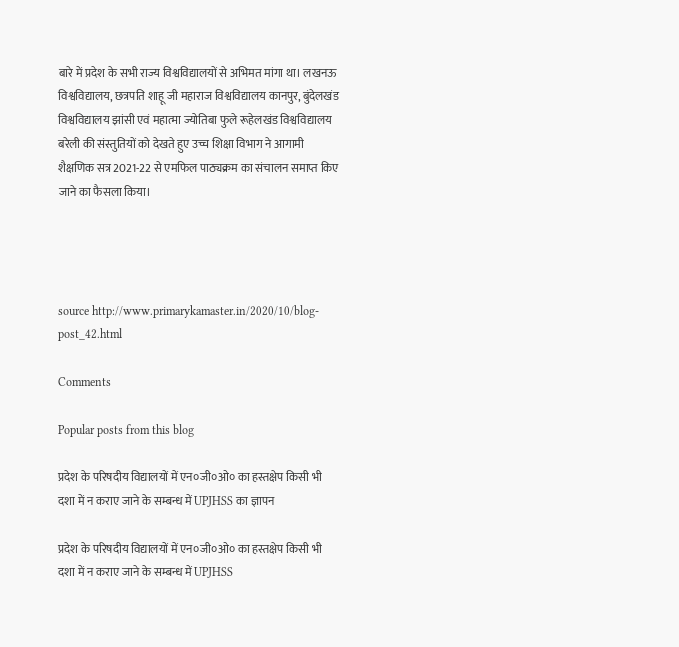बारे में प्रदेश के सभी राज्य विश्वविद्यालयों से अभिमत मांगा था। लखनऊ विश्वविद्यालय, छत्रपति शाहू जी महाराज विश्वविद्यालय कानपुर, बुंदेलखंड विश्वविद्यालय झांसी एवं महात्मा ज्योतिबा फुले रूहेलखंड विश्वविद्यालय बरेली की संस्तुतियों को देखते हुए उच्च शिक्षा विभाग ने आगामी शैक्षणिक सत्र 2021-22 से एमफिल पाठ्यक्रम का संचालन समाप्त किए जाने का फैसला किया।




source http://www.primarykamaster.in/2020/10/blog-post_42.html

Comments

Popular posts from this blog

प्रदेश के परिषदीय विद्यालयों में एन०जी०ओ० का हस्तक्षेप किसी भी दशा में न कराए जाने के सम्बन्ध में UPJHSS का ज्ञापन

प्रदेश के परिषदीय विद्यालयों में एन०जी०ओ० का हस्तक्षेप किसी भी दशा में न कराए जाने के सम्बन्ध में UPJHSS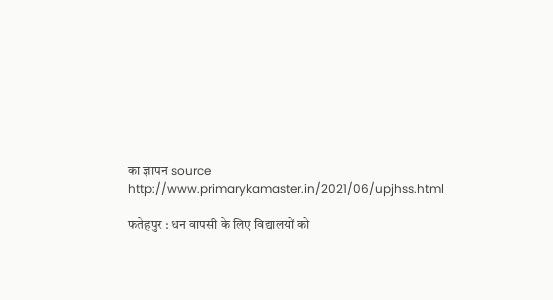का ज्ञापन source http://www.primarykamaster.in/2021/06/upjhss.html

फतेहपुर : धन वापसी के लिए विद्यालयों को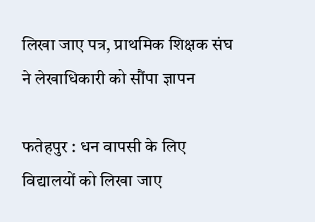लिखा जाए पत्र, प्राथमिक शिक्षक संघ ने लेखाधिकारी को सौंपा ज्ञापन

फतेहपुर : धन वापसी के लिए विद्यालयों को लिखा जाए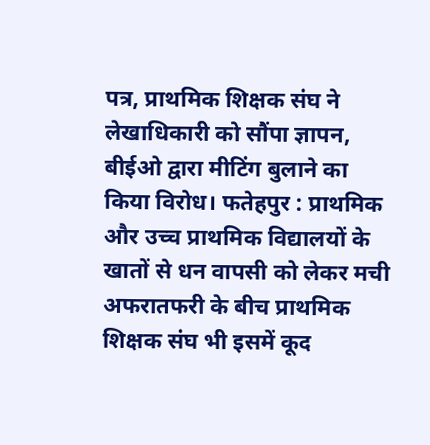पत्र, प्राथमिक शिक्षक संघ ने लेखाधिकारी को सौंपा ज्ञापन, बीईओ द्वारा मीटिंग बुलाने का किया विरोध। फतेहपुर : प्राथमिक और उच्च प्राथमिक विद्यालयों के खातों से धन वापसी को लेकर मची अफरातफरी के बीच प्राथमिक शिक्षक संघ भी इसमें कूद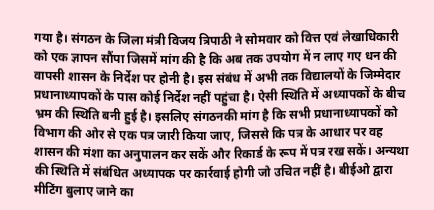गया है। संगठन के जिला मंत्री विजय त्रिपाठी ने सोमवार को वित्त एवं लेखाधिकारी को एक ज्ञापन सौंपा जिसमें मांग की है कि अब तक उपयोग में न लाए गए धन की वापसी शासन के निर्देश पर होनी है। इस संबंध में अभी तक विद्यालयों के जिम्मेदार प्रधानाध्यापकों के पास कोई निर्देश नहीं पहुंचा है। ऐसी स्थिति में अध्यापकों के बीच भ्रम की स्थिति बनी हुई है। इसलिए संगठनकी मांग है कि सभी प्रधानाध्यापकों को विभाग की ओर से एक पत्र जारी किया जाए, जिससे कि पत्र के आधार पर वह शासन की मंशा का अनुपालन कर सकें और रिकार्ड के रूप में पत्र रख सकें। अन्यथा की स्थिति में संबंधित अध्यापक पर कार्रवाई होगी जो उचित नहीं है। बीईओ द्वारा मीटिंग बुलाए जाने का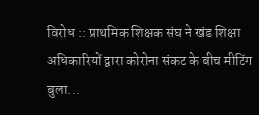विरोध :: प्राथमिक शिक्षक संघ ने खंड शिक्षा अधिकारियों द्वारा कोरोना संकट के बीच मीटिंग बुला...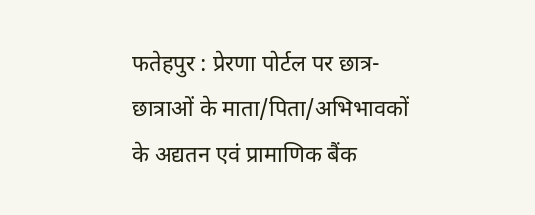फतेहपुर : प्रेरणा पोर्टल पर छात्र-छात्राओं के माता/पिता/अभिभावकों के अद्यतन एवं प्रामाणिक बैंक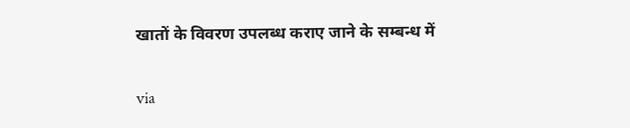खातों के विवरण उपलब्ध कराए जाने के सम्बन्ध में

via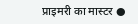प्राइमरी का मास्टर ●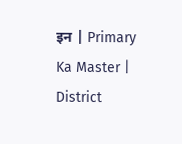इन | Primary Ka Master | District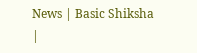News | Basic Shiksha |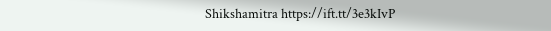Shikshamitra https://ift.tt/3e3kIvP